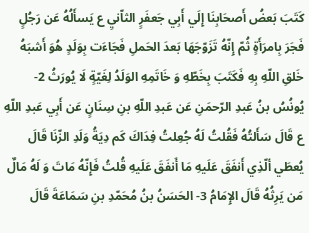كَتَبَ بَعضُ أَصحَابِنَا إِلَي أَبِي جَعفَرٍ الثاّنيِ ع يَسأَلُهُ عَن رَجُلٍ فَجَرَ بِامرَأَةٍ ثُمّ إِنّهُ تَزَوّجَهَا بَعدَ الحَملِ فَجَاءَت بِوَلَدٍ هُوَ أَشبَهُ خَلقِ اللّهِ بِهِ فَكَتَبَ بِخَطّهِ وَ خَاتَمِهِ الوَلَدُ لِغَيّةٍ لَا يُورَثُ 2- يُونُسُ بنُ عَبدِ الرّحمَنِ عَن عَبدِ اللّهِ بنِ سِنَانٍ عَن أَبِي عَبدِ اللّهِ ع قَالَ سَأَلتُهُ فَقُلتُ لَهُ جُعِلتُ فِدَاكَ كَم دِيَةُ وَلَدِ الزّنَا قَالَ يُعطَي ألّذِي أَنفَقَ عَلَيهِ مَا أَنفَقَ عَلَيهِ قُلتُ فَإِنّهُ مَاتَ وَ لَهُ مَالٌ مَن يَرِثُهُ قَالَ الإِمَامُ 3- الحَسَنُ بنُ مُحَمّدِ بنِ سَمَاعَةَ قَالَ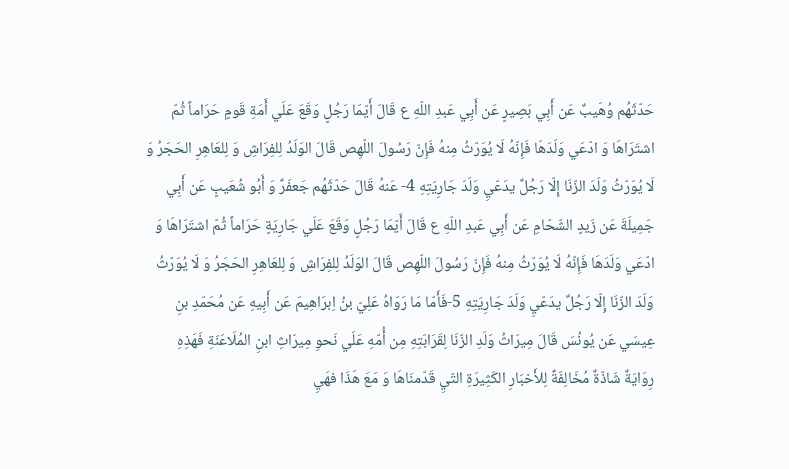حَدّثَهُم وُهَيبٌ عَن أَبِي بَصِيرٍ عَن أَبِي عَبدِ اللّهِ ع قَالَ أَيّمَا رَجُلٍ وَقَعَ عَلَي أَمَةِ قَومٍ حَرَاماً ثُمّ اشتَرَاهَا وَ ادّعَي وَلَدَهَا فَإِنّهُ لَا يُوَرّثُ مِنهُ فَإِنّ رَسُولَ اللّهِص قَالَ الوَلَدُ لِلفِرَاشِ وَ لِلعَاهِرِ الحَجَرُ وَ لَا يُوَرّثُ وَلَدَ الزّنَا إِلّا رَجُلٌ يدَعّيِ وَلَدَ جَارِيَتِهِ 4- عَنهُ قَالَ حَدّثَهُم جَعفَرٌ وَ أَبُو شُعَيبٍ عَن أَبِي جَمِيلَةَ عَن زَيدٍ الشّحّامِ عَن أَبِي عَبدِ اللّهِ ع قَالَ أَيّمَا رَجُلٍ وَقَعَ عَلَي جَارِيَةٍ حَرَاماً ثُمّ اشتَرَاهَا وَ ادّعَي وَلَدَهَا فَإِنّهُ لَا يُوَرّثُ مِنهُ فَإِنّ رَسُولَ اللّهِص قَالَ الوَلَدُ لِلفِرَاشِ وَ لِلعَاهِرِ الحَجَرُ وَ لَا يُوَرّثُ وَلَدَ الزّنَا إِلّا رَجُلٌ يدَعّيِ وَلَدَ جَارِيَتِهِ 5-فَأَمّا مَا رَوَاهُ عَلِيّ بنُ اِبرَاهِيمَ عَن أَبِيهِ عَن مُحَمّدِ بنِ عِيسَي عَن يُونُسَ قَالَ مِيرَاثُ وَلَدِ الزّنَا لِقَرَابَتِهِ مِن أُمّهِ عَلَي نَحوِ مِيرَاثِ ابنِ المُلَاعَنَةِ فَهَذِهِ رِوَايَةٌ شَاذّةٌ مُخَالِفَةٌ لِلأَخبَارِ الكَثِيرَةِ التّيِ قَدّمنَاهَا وَ مَعَ هَذَا فهَيِ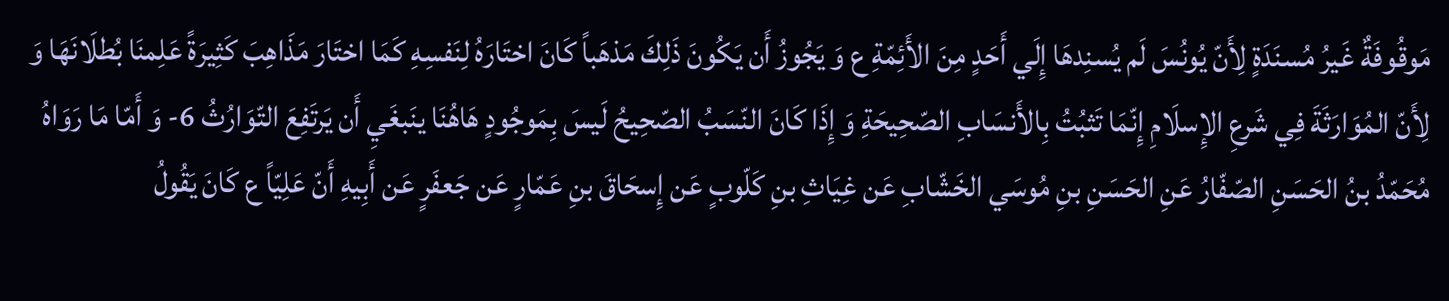مَوقُوفَةٌ غَيرُ مُسنَدَةٍ لِأَنّ يُونُسَ لَم يُسنِدهَا إِلَي أَحَدٍ مِنَ الأَئِمّةِ ع وَ يَجُوزُ أَن يَكُونَ ذَلِكَ مَذهَباً كَانَ اختَارَهُ لِنَفسِهِ كَمَا اختَارَ مَذَاهِبَ كَثِيرَةً عَلِمنَا بُطلَانَهَا وَ لِأَنّ المُوَارَثَةَ فِي شَرعِ الإِسلَامِ إِنّمَا تَثبُتُ بِالأَنسَابِ الصّحِيحَةِ وَ إِذَا كَانَ النّسَبُ الصّحِيحُ لَيسَ بِمَوجُودٍ هَاهُنَا ينَبغَيِ أَن يَرتَفِعَ التّوَارُثُ 6- وَ أَمّا مَا رَوَاهُ مُحَمّدُ بنُ الحَسَنِ الصّفّارُ عَنِ الحَسَنِ بنِ مُوسَي الخَشّابِ عَن غِيَاثِ بنِ كَلّوبٍ عَن إِسحَاقَ بنِ عَمّارٍ عَن جَعفَرٍ عَن أَبِيهِ أَنّ عَلِيّاً ع كَانَ يَقُولُ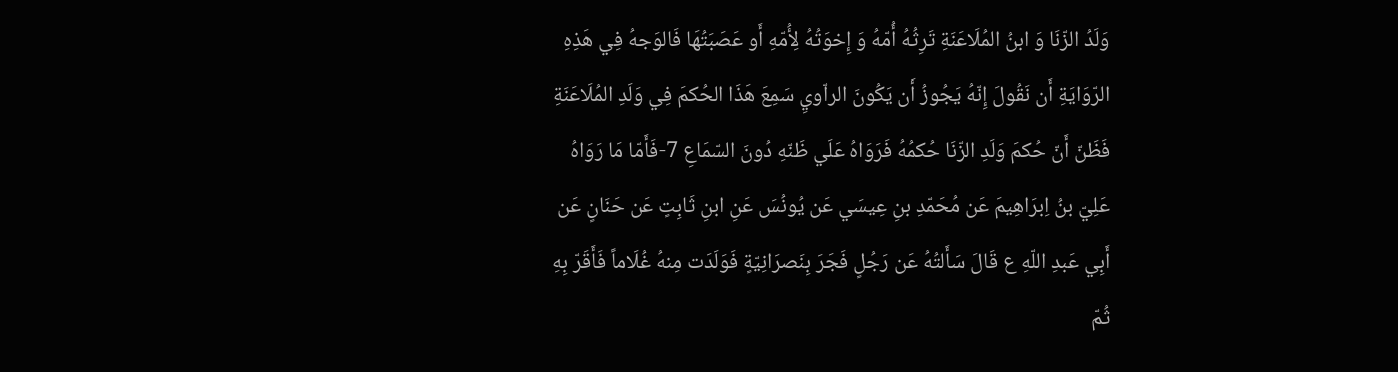وَلَدُ الزّنَا وَ ابنُ المُلَاعَنَةِ تَرِثُهُ أُمّهُ وَ إِخوَتُهُ لِأُمّهِ أَو عَصَبَتُهَا فَالوَجهُ فِي هَذِهِ الرّوَايَةِ أَن نَقُولَ إِنّهُ يَجُوزُ أَن يَكُونَ الراّويِ سَمِعَ هَذَا الحُكمَ فِي وَلَدِ المُلَاعَنَةِ فَظَنّ أَنّ حُكمَ وَلَدِ الزّنَا حُكمُهُ فَرَوَاهُ عَلَي ظَنّهِ دُونَ السّمَاعِ 7-فَأَمّا مَا رَوَاهُ عَلِيّ بنُ اِبرَاهِيمَ عَن مُحَمّدِ بنِ عِيسَي عَن يُونُسَ عَنِ ابنِ ثَابِتٍ عَن حَنَانٍ عَن أَبِي عَبدِ اللّهِ ع قَالَ سَأَلتُهُ عَن رَجُلٍ فَجَرَ بِنَصرَانِيّةٍ فَوَلَدَت مِنهُ غُلَاماً فَأَقَرّ بِهِ ثُمّ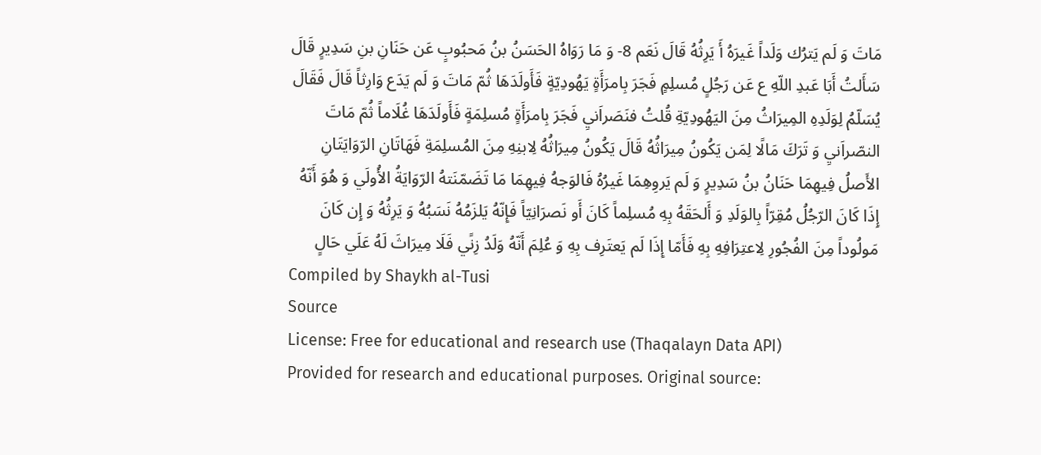مَاتَ وَ لَم يَترُك وَلَداً غَيرَهُ أَ يَرِثُهُ قَالَ نَعَم 8- وَ مَا رَوَاهُ الحَسَنُ بنُ مَحبُوبٍ عَن حَنَانِ بنِ سَدِيرٍ قَالَ سَأَلتُ أَبَا عَبدِ اللّهِ ع عَن رَجُلٍ مُسلِمٍ فَجَرَ بِامرَأَةٍ يَهُودِيّةٍ فَأَولَدَهَا ثُمّ مَاتَ وَ لَم يَدَع وَارِثاً قَالَ فَقَالَ يُسَلّمُ لِوَلَدِهِ المِيرَاثُ مِنَ اليَهُودِيّةِ قُلتُ فنَصَراَنيِ فَجَرَ بِامرَأَةٍ مُسلِمَةٍ فَأَولَدَهَا غُلَاماً ثُمّ مَاتَ النصّراَنيِ وَ تَرَكَ مَالًا لِمَن يَكُونُ مِيرَاثُهُ قَالَ يَكُونُ مِيرَاثُهُ لِابنِهِ مِنَ المُسلِمَةِ فَهَاتَانِ الرّوَايَتَانِ الأَصلُ فِيهِمَا حَنَانُ بنُ سَدِيرٍ وَ لَم يَروِهِمَا غَيرُهُ فَالوَجهُ فِيهِمَا مَا تَضَمّنَتهُ الرّوَايَةُ الأُولَي وَ هُوَ أَنّهُ إِذَا كَانَ الرّجُلُ مُقِرّاً بِالوَلَدِ وَ أَلحَقَهُ بِهِ مُسلِماً كَانَ أَو نَصرَانِيّاً فَإِنّهُ يَلزَمُهُ نَسَبُهُ وَ يَرِثُهُ وَ إِن كَانَ مَولُوداً مِنَ الفُجُورِ لِاعتِرَافِهِ بِهِ فَأَمّا إِذَا لَم يَعتَرِف بِهِ وَ عُلِمَ أَنّهُ وَلَدُ زِنًي فَلَا مِيرَاثَ لَهُ عَلَي حَالٍ
Compiled by Shaykh al-Tusi
Source
License: Free for educational and research use (Thaqalayn Data API)
Provided for research and educational purposes. Original source: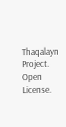Thaqalayn Project. Open License.